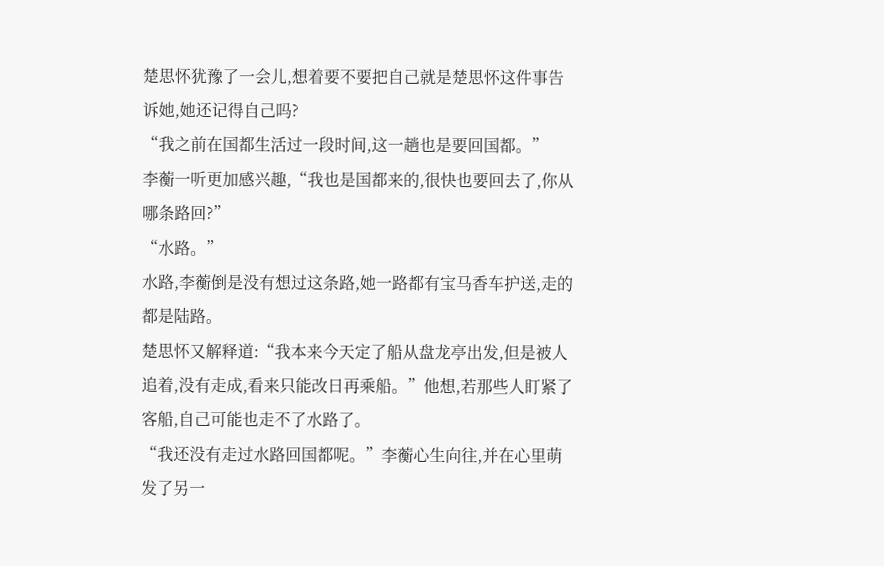楚思怀犹豫了一会儿,想着要不要把自己就是楚思怀这件事告诉她,她还记得自己吗?
“我之前在国都生活过一段时间,这一趟也是要回国都。”
李蘅一听更加感兴趣,“我也是国都来的,很快也要回去了,你从哪条路回?”
“水路。”
水路,李蘅倒是没有想过这条路,她一路都有宝马香车护送,走的都是陆路。
楚思怀又解释道:“我本来今天定了船从盘龙亭出发,但是被人追着,没有走成,看来只能改日再乘船。”他想,若那些人盯紧了客船,自己可能也走不了水路了。
“我还没有走过水路回国都呢。”李蘅心生向往,并在心里萌发了另一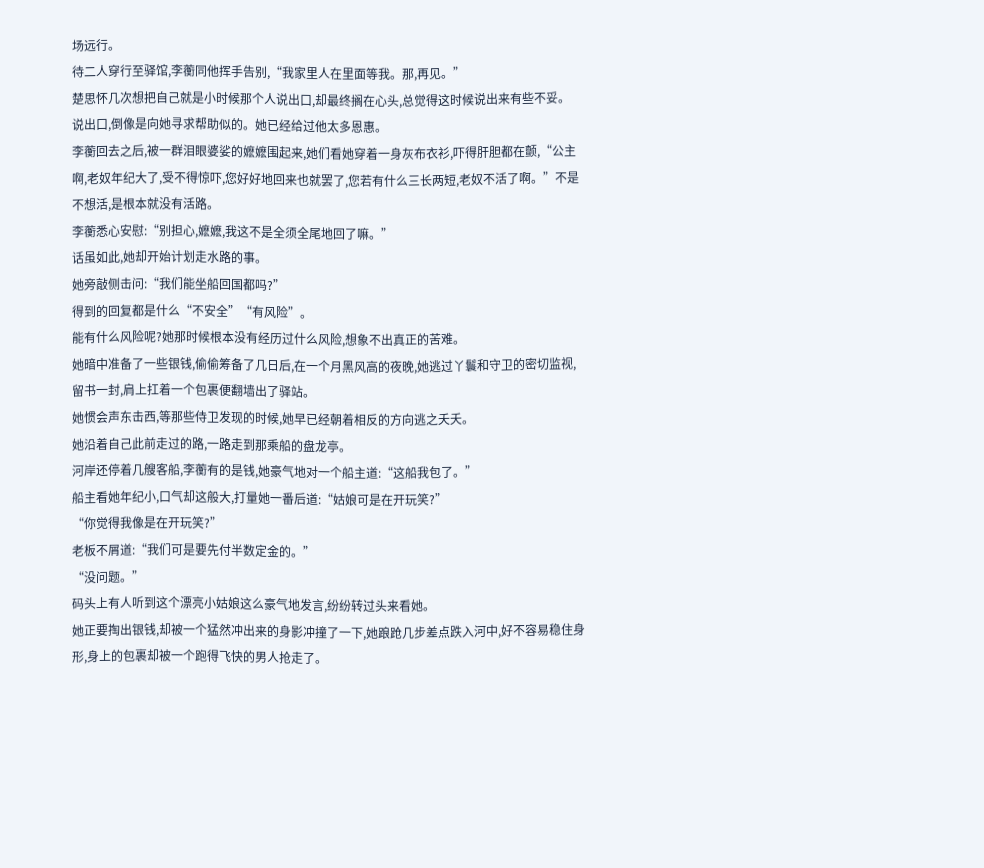场远行。
待二人穿行至驿馆,李蘅同他挥手告别,“我家里人在里面等我。那,再见。”
楚思怀几次想把自己就是小时候那个人说出口,却最终搁在心头,总觉得这时候说出来有些不妥。
说出口,倒像是向她寻求帮助似的。她已经给过他太多恩惠。
李蘅回去之后,被一群泪眼婆娑的嬷嬷围起来,她们看她穿着一身灰布衣衫,吓得肝胆都在颤,“公主啊,老奴年纪大了,受不得惊吓,您好好地回来也就罢了,您若有什么三长两短,老奴不活了啊。”不是不想活,是根本就没有活路。
李蘅悉心安慰:“别担心,嬷嬷,我这不是全须全尾地回了嘛。”
话虽如此,她却开始计划走水路的事。
她旁敲侧击问:“我们能坐船回国都吗?”
得到的回复都是什么“不安全”“有风险”。
能有什么风险呢?她那时候根本没有经历过什么风险,想象不出真正的苦难。
她暗中准备了一些银钱,偷偷筹备了几日后,在一个月黑风高的夜晚,她逃过丫鬟和守卫的密切监视,留书一封,肩上扛着一个包裹便翻墙出了驿站。
她惯会声东击西,等那些侍卫发现的时候,她早已经朝着相反的方向逃之夭夭。
她沿着自己此前走过的路,一路走到那乘船的盘龙亭。
河岸还停着几艘客船,李蘅有的是钱,她豪气地对一个船主道:“这船我包了。”
船主看她年纪小,口气却这般大,打量她一番后道:“姑娘可是在开玩笑?”
“你觉得我像是在开玩笑?”
老板不屑道:“我们可是要先付半数定金的。”
“没问题。”
码头上有人听到这个漂亮小姑娘这么豪气地发言,纷纷转过头来看她。
她正要掏出银钱,却被一个猛然冲出来的身影冲撞了一下,她踉跄几步差点跌入河中,好不容易稳住身形,身上的包裹却被一个跑得飞快的男人抢走了。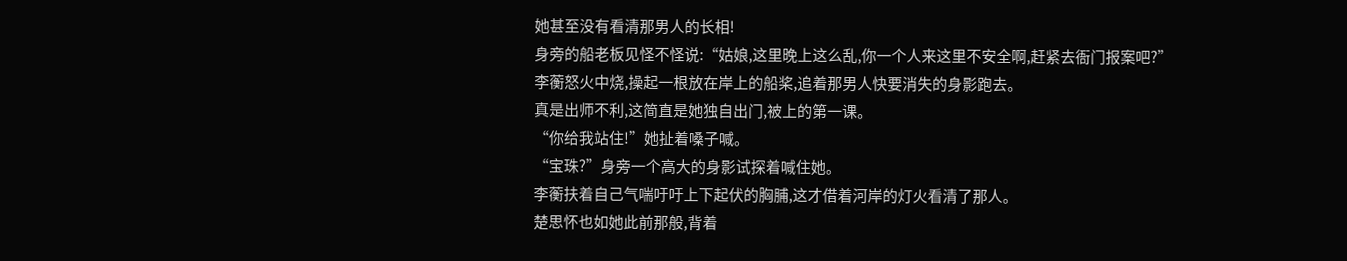她甚至没有看清那男人的长相!
身旁的船老板见怪不怪说:“姑娘,这里晚上这么乱,你一个人来这里不安全啊,赶紧去衙门报案吧?”
李蘅怒火中烧,操起一根放在岸上的船桨,追着那男人快要消失的身影跑去。
真是出师不利,这简直是她独自出门,被上的第一课。
“你给我站住!”她扯着嗓子喊。
“宝珠?”身旁一个高大的身影试探着喊住她。
李蘅扶着自己气喘吁吁上下起伏的胸脯,这才借着河岸的灯火看清了那人。
楚思怀也如她此前那般,背着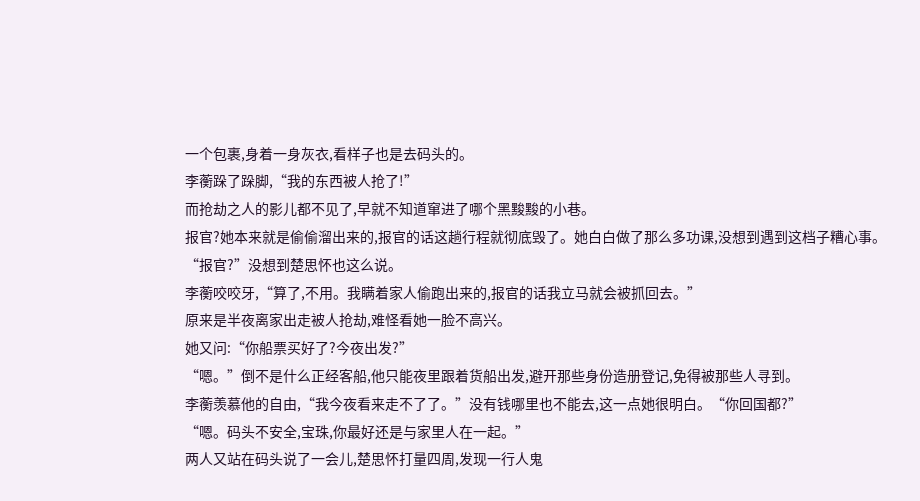一个包裹,身着一身灰衣,看样子也是去码头的。
李蘅跺了跺脚,“我的东西被人抢了!”
而抢劫之人的影儿都不见了,早就不知道窜进了哪个黑黢黢的小巷。
报官?她本来就是偷偷溜出来的,报官的话这趟行程就彻底毁了。她白白做了那么多功课,没想到遇到这档子糟心事。
“报官?”没想到楚思怀也这么说。
李蘅咬咬牙,“算了,不用。我瞒着家人偷跑出来的,报官的话我立马就会被抓回去。”
原来是半夜离家出走被人抢劫,难怪看她一脸不高兴。
她又问:“你船票买好了?今夜出发?”
“嗯。”倒不是什么正经客船,他只能夜里跟着货船出发,避开那些身份造册登记,免得被那些人寻到。
李蘅羡慕他的自由,“我今夜看来走不了了。”没有钱哪里也不能去,这一点她很明白。“你回国都?”
“嗯。码头不安全,宝珠,你最好还是与家里人在一起。”
两人又站在码头说了一会儿,楚思怀打量四周,发现一行人鬼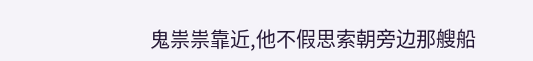鬼祟祟靠近,他不假思索朝旁边那艘船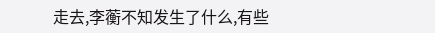走去,李蘅不知发生了什么,有些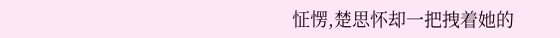怔愣,楚思怀却一把拽着她的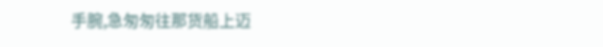手腕,急匆匆往那货船上迈